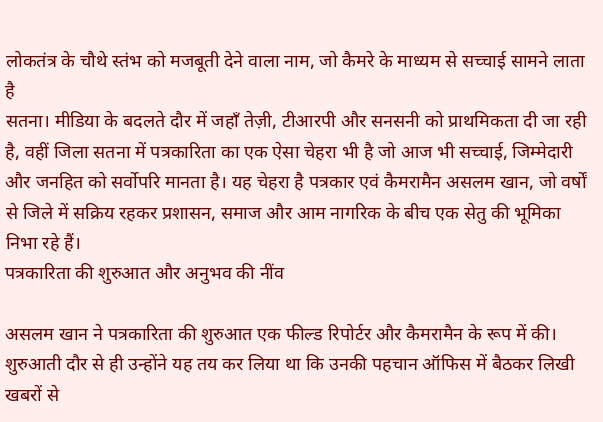लोकतंत्र के चौथे स्तंभ को मजबूती देने वाला नाम, जो कैमरे के माध्यम से सच्चाई सामने लाता है
सतना। मीडिया के बदलते दौर में जहाँ तेज़ी, टीआरपी और सनसनी को प्राथमिकता दी जा रही है, वहीं जिला सतना में पत्रकारिता का एक ऐसा चेहरा भी है जो आज भी सच्चाई, जिम्मेदारी और जनहित को सर्वोपरि मानता है। यह चेहरा है पत्रकार एवं कैमरामैन असलम खान, जो वर्षों से जिले में सक्रिय रहकर प्रशासन, समाज और आम नागरिक के बीच एक सेतु की भूमिका निभा रहे हैं।
पत्रकारिता की शुरुआत और अनुभव की नींव

असलम खान ने पत्रकारिता की शुरुआत एक फील्ड रिपोर्टर और कैमरामैन के रूप में की। शुरुआती दौर से ही उन्होंने यह तय कर लिया था कि उनकी पहचान ऑफिस में बैठकर लिखी खबरों से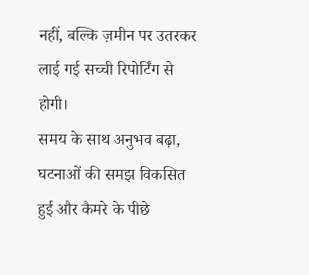नहीं, बल्कि ज़मीन पर उतरकर लाई गई सच्ची रिपोर्टिंग से होगी।
समय के साथ अनुभव बढ़ा, घटनाओं की समझ विकसित हुई और कैमरे के पीछे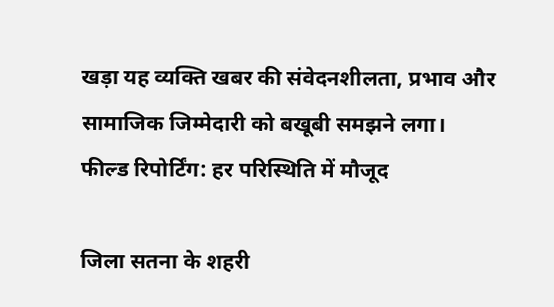खड़ा यह व्यक्ति खबर की संवेदनशीलता, प्रभाव और सामाजिक जिम्मेदारी को बखूबी समझने लगा।
फील्ड रिपोर्टिंग: हर परिस्थिति में मौजूद

जिला सतना के शहरी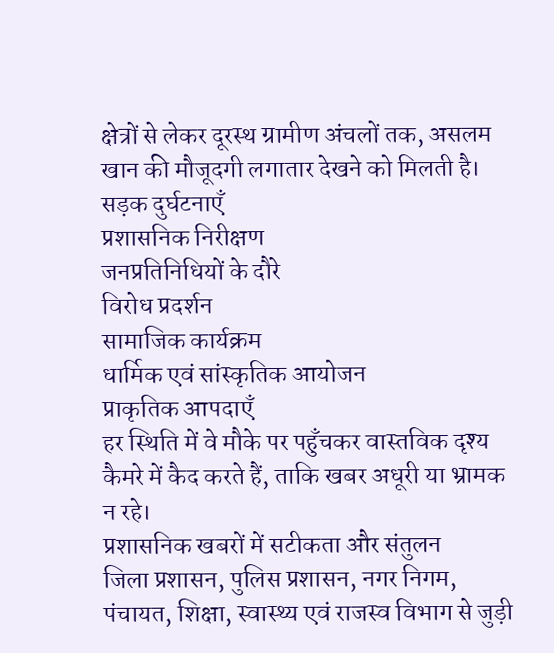क्षेत्रों से लेकर दूरस्थ ग्रामीण अंचलों तक, असलम खान की मौजूदगी लगातार देखने को मिलती है।
सड़क दुर्घटनाएँ
प्रशासनिक निरीक्षण
जनप्रतिनिधियों के दौरे
विरोध प्रदर्शन
सामाजिक कार्यक्रम
धार्मिक एवं सांस्कृतिक आयोजन
प्राकृतिक आपदाएँ
हर स्थिति में वे मौके पर पहुँचकर वास्तविक दृश्य कैमरे में कैद करते हैं, ताकि खबर अधूरी या भ्रामक न रहे।
प्रशासनिक खबरों में सटीकता और संतुलन
जिला प्रशासन, पुलिस प्रशासन, नगर निगम, पंचायत, शिक्षा, स्वास्थ्य एवं राजस्व विभाग से जुड़ी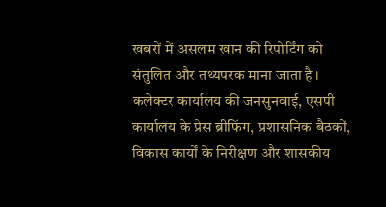खबरों में असलम खान की रिपोर्टिंग को संतुलित और तथ्यपरक माना जाता है।
कलेक्टर कार्यालय की जनसुनवाई, एसपी कार्यालय के प्रेस ब्रीफिंग, प्रशासनिक बैठकों, विकास कार्यों के निरीक्षण और शासकीय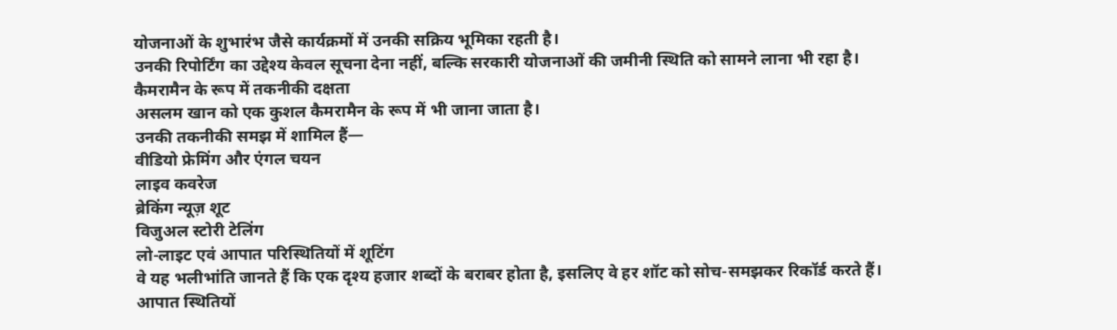योजनाओं के शुभारंभ जैसे कार्यक्रमों में उनकी सक्रिय भूमिका रहती है।
उनकी रिपोर्टिंग का उद्देश्य केवल सूचना देना नहीं, बल्कि सरकारी योजनाओं की जमीनी स्थिति को सामने लाना भी रहा है।
कैमरामैन के रूप में तकनीकी दक्षता
असलम खान को एक कुशल कैमरामैन के रूप में भी जाना जाता है।
उनकी तकनीकी समझ में शामिल हैं—
वीडियो फ्रेमिंग और एंगल चयन
लाइव कवरेज
ब्रेकिंग न्यूज़ शूट
विजुअल स्टोरी टेलिंग
लो-लाइट एवं आपात परिस्थितियों में शूटिंग
वे यह भलीभांति जानते हैं कि एक दृश्य हजार शब्दों के बराबर होता है, इसलिए वे हर शॉट को सोच-समझकर रिकॉर्ड करते हैं।
आपात स्थितियों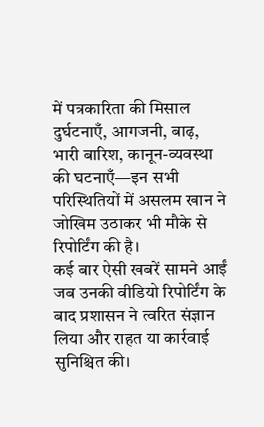में पत्रकारिता की मिसाल
दुर्घटनाएँ, आगजनी, बाढ़, भारी बारिश, कानून-व्यवस्था की घटनाएँ—इन सभी परिस्थितियों में असलम खान ने जोखिम उठाकर भी मौके से रिपोर्टिंग की है।
कई बार ऐसी खबरें सामने आईं जब उनकी वीडियो रिपोर्टिंग के बाद प्रशासन ने त्वरित संज्ञान लिया और राहत या कार्रवाई सुनिश्चित की।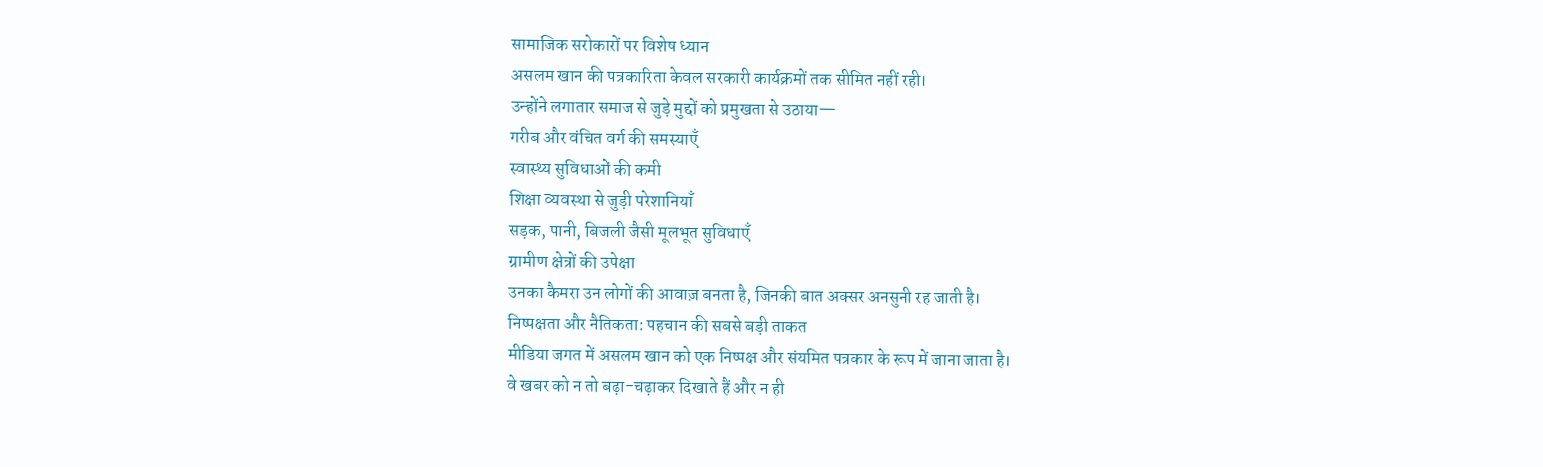सामाजिक सरोकारों पर विशेष ध्यान
असलम खान की पत्रकारिता केवल सरकारी कार्यक्रमों तक सीमित नहीं रही।
उन्होंने लगातार समाज से जुड़े मुद्दों को प्रमुखता से उठाया—
गरीब और वंचित वर्ग की समस्याएँ
स्वास्थ्य सुविधाओं की कमी
शिक्षा व्यवस्था से जुड़ी परेशानियाँ
सड़क, पानी, बिजली जैसी मूलभूत सुविधाएँ
ग्रामीण क्षेत्रों की उपेक्षा
उनका कैमरा उन लोगों की आवाज़ बनता है, जिनकी बात अक्सर अनसुनी रह जाती है।
निष्पक्षता और नैतिकता: पहचान की सबसे बड़ी ताकत
मीडिया जगत में असलम खान को एक निष्पक्ष और संयमित पत्रकार के रूप में जाना जाता है।
वे खबर को न तो बढ़ा-चढ़ाकर दिखाते हैं और न ही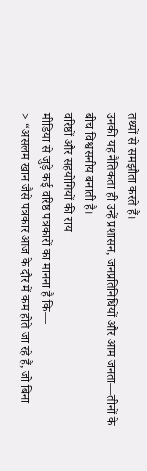तथ्यों से समझौता करते हैं।
उनकी यह नैतिकता ही उन्हें प्रशासन, जनप्रतिनिधियों और आम जनता—तीनों के बीच विश्वसनीय बनाती है।
वरिष्ठों और सहयोगियों की राय
मीडिया से जुड़े कई वरिष्ठ पत्रकारों का मानना है कि—
> “असलम खान जैसे पत्रकार आज के दौर में कम होते जा रहे हैं, जो बिना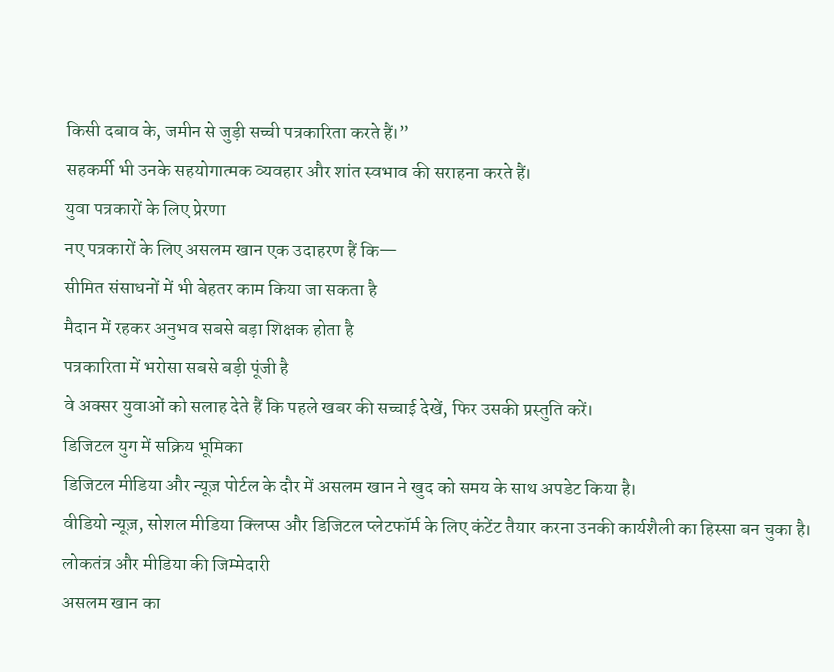किसी दबाव के, जमीन से जुड़ी सच्ची पत्रकारिता करते हैं।”
सहकर्मी भी उनके सहयोगात्मक व्यवहार और शांत स्वभाव की सराहना करते हैं।
युवा पत्रकारों के लिए प्रेरणा
नए पत्रकारों के लिए असलम खान एक उदाहरण हैं कि—
सीमित संसाधनों में भी बेहतर काम किया जा सकता है
मैदान में रहकर अनुभव सबसे बड़ा शिक्षक होता है
पत्रकारिता में भरोसा सबसे बड़ी पूंजी है
वे अक्सर युवाओं को सलाह देते हैं कि पहले खबर की सच्चाई देखें, फिर उसकी प्रस्तुति करें।
डिजिटल युग में सक्रिय भूमिका
डिजिटल मीडिया और न्यूज़ पोर्टल के दौर में असलम खान ने खुद को समय के साथ अपडेट किया है।
वीडियो न्यूज़, सोशल मीडिया क्लिप्स और डिजिटल प्लेटफॉर्म के लिए कंटेंट तैयार करना उनकी कार्यशैली का हिस्सा बन चुका है।
लोकतंत्र और मीडिया की जिम्मेदारी
असलम खान का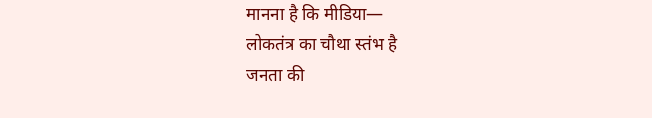मानना है कि मीडिया—
लोकतंत्र का चौथा स्तंभ है
जनता की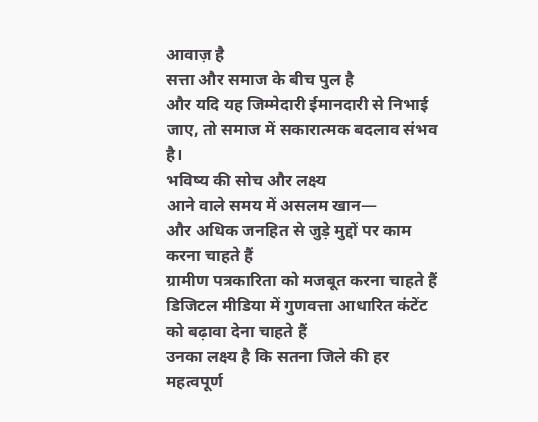आवाज़ है
सत्ता और समाज के बीच पुल है
और यदि यह जिम्मेदारी ईमानदारी से निभाई जाए, तो समाज में सकारात्मक बदलाव संभव है।
भविष्य की सोच और लक्ष्य
आने वाले समय में असलम खान—
और अधिक जनहित से जुड़े मुद्दों पर काम करना चाहते हैं
ग्रामीण पत्रकारिता को मजबूत करना चाहते हैं
डिजिटल मीडिया में गुणवत्ता आधारित कंटेंट को बढ़ावा देना चाहते हैं
उनका लक्ष्य है कि सतना जिले की हर महत्वपूर्ण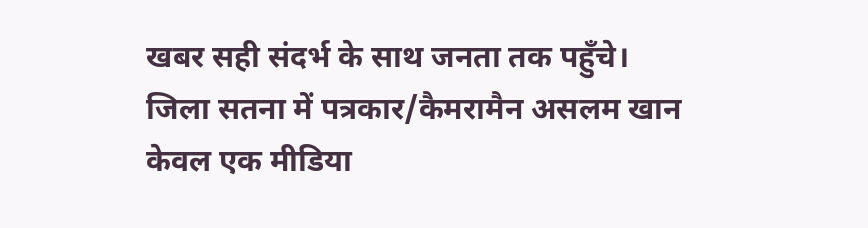खबर सही संदर्भ के साथ जनता तक पहुँचे।
जिला सतना में पत्रकार/कैमरामैन असलम खान केवल एक मीडिया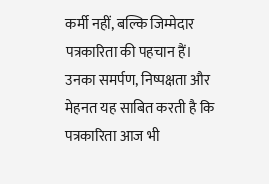कर्मी नहीं, बल्कि जिम्मेदार पत्रकारिता की पहचान हैं।
उनका समर्पण, निष्पक्षता और मेहनत यह साबित करती है कि पत्रकारिता आज भी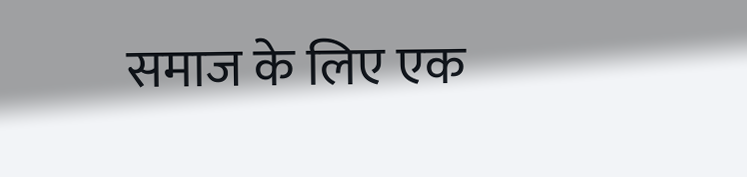समाज के लिए एक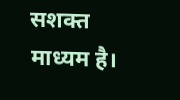सशक्त माध्यम है।